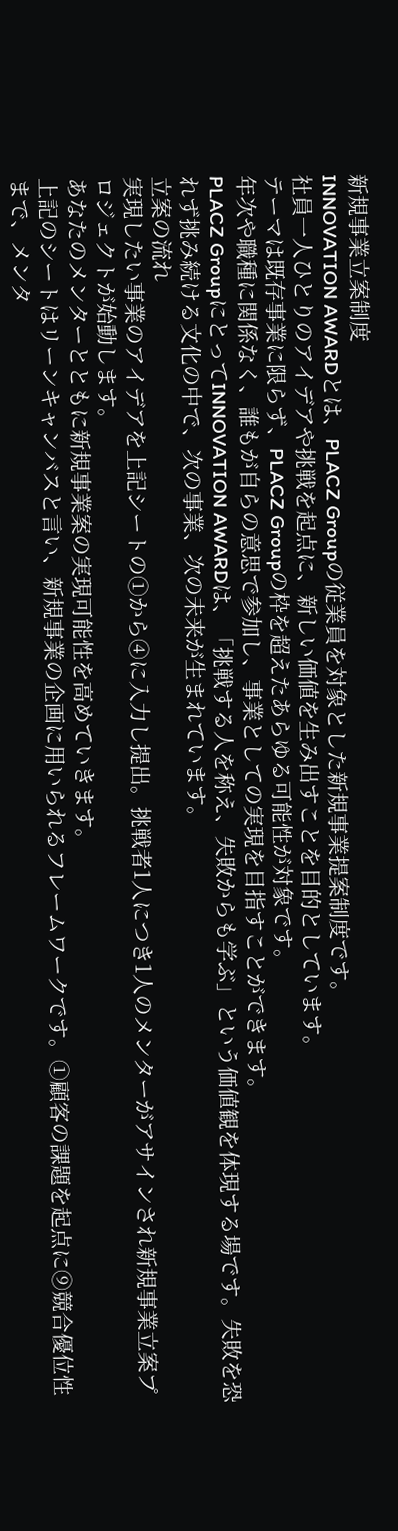新規事業立案制度
INNOVATION AWARDとは、PLACZ Groupの従業員を対象とした新規事業提案制度です。
社員一人ひとりのアイデアや挑戦を起点に、新しい価値を生み出すことを目的としています。
テーマは既存事業に限らず、PLACZ Groupの枠を超えたあらゆる可能性が対象です。
年次や職種に関係なく、誰もが自らの意思で参加し、事業としての実現を目指すことができます。
PLACZ GroupにとってINNOVATION AWARDは、「挑戦する人を称え、失敗からも学ぶ」という価値観を体現する場です。失敗を恐れず挑み続ける文化の中で、次の事業、次の未来が生まれています。
立案の流れ
実現したい事業のアイデアを上記シートの①から④に入力し提出。挑戦者1人につき1人のメンターがアサインされ新規事業立案プロジェクトが始動します。
あなたのメンターとともに新規事業案の実現可能性を高めていきます。
上記のシートはリーンキャンバスと言い、新規事業の企画に用いられるフレームワークです。①顧客の課題を起点に⑨競合優位性まで、メンタ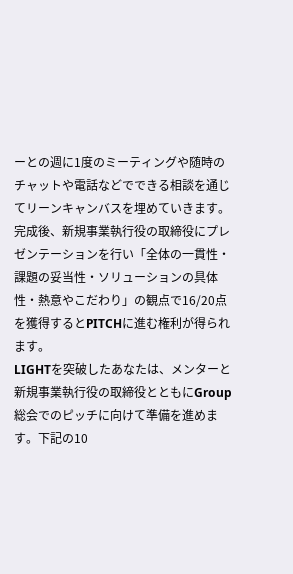ーとの週に1度のミーティングや随時のチャットや電話などでできる相談を通じてリーンキャンバスを埋めていきます。
完成後、新規事業執行役の取締役にプレゼンテーションを行い「全体の一貫性・課題の妥当性・ソリューションの具体性・熱意やこだわり」の観点で16/20点を獲得するとPITCHに進む権利が得られます。
LIGHTを突破したあなたは、メンターと新規事業執行役の取締役とともにGroup総会でのピッチに向けて準備を進めます。下記の10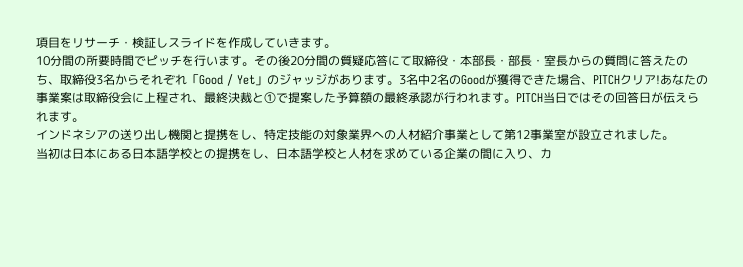項目をリサーチ・検証しスライドを作成していきます。
10分間の所要時間でピッチを行います。その後20分間の質疑応答にて取締役・本部長・部長・室長からの質問に答えたのち、取締役3名からそれぞれ「Good / Yet」のジャッジがあります。3名中2名のGoodが獲得できた場合、PITCHクリア!あなたの事業案は取締役会に上程され、最終決裁と①で提案した予算額の最終承認が行われます。PITCH当日ではその回答日が伝えられます。
インドネシアの送り出し機関と提携をし、特定技能の対象業界への人材紹介事業として第12事業室が設立されました。
当初は日本にある日本語学校との提携をし、日本語学校と人材を求めている企業の間に入り、カ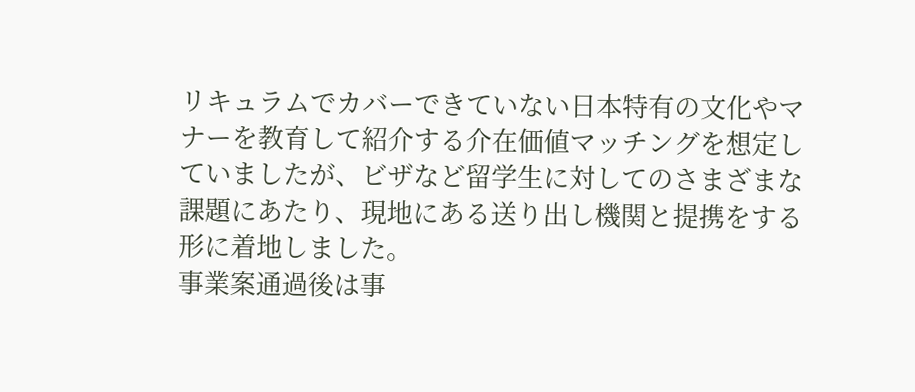リキュラムでカバーできていない日本特有の文化やマナーを教育して紹介する介在価値マッチングを想定していましたが、ビザなど留学生に対してのさまざまな課題にあたり、現地にある送り出し機関と提携をする形に着地しました。
事業案通過後は事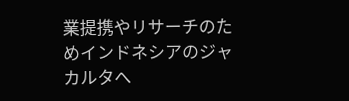業提携やリサーチのためインドネシアのジャカルタへ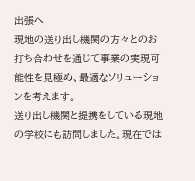出張へ
現地の送り出し機関の方々とのお打ち合わせを通じて事業の実現可能性を見極め、最適なソリューションを考えます。
送り出し機関と提携をしている現地の学校にも訪問しました。現在では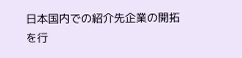日本国内での紹介先企業の開拓を行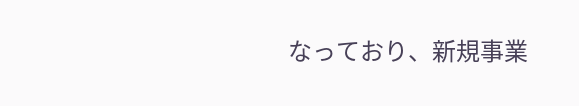なっており、新規事業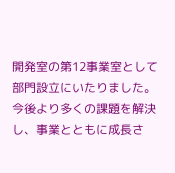開発室の第12事業室として部門設立にいたりました。今後より多くの課題を解決し、事業とともに成長さ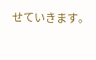せていきます。